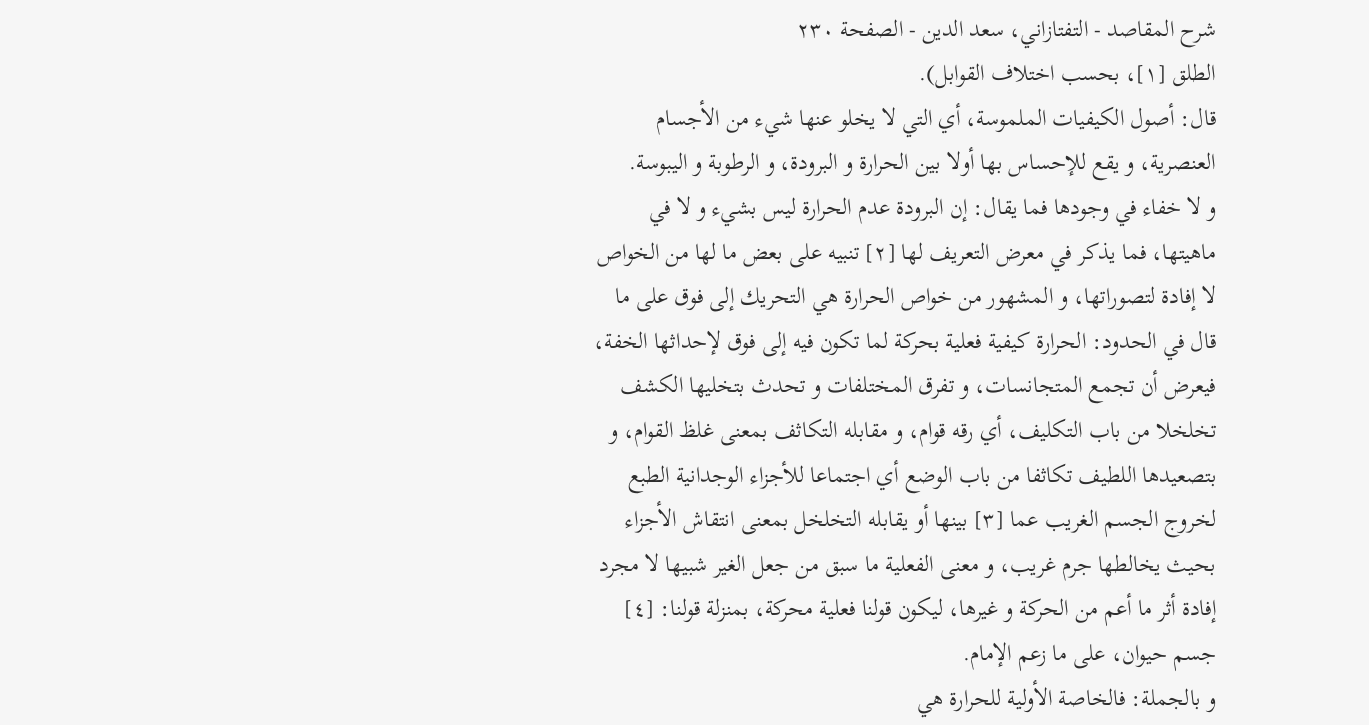شرح المقاصد - التفتازاني، سعد الدين - الصفحة ٢٣٠
الطلق [١]، بحسب اختلاف القوابل).
قال: أصول الكيفيات الملموسة، أي التي لا يخلو عنها شيء من الأجسام العنصرية، و يقع للإحساس بها أولا بين الحرارة و البرودة، و الرطوبة و اليبوسة.
و لا خفاء في وجودها فما يقال: إن البرودة عدم الحرارة ليس بشيء و لا في ماهيتها، فما يذكر في معرض التعريف لها [٢] تنبيه على بعض ما لها من الخواص لا إفادة لتصوراتها، و المشهور من خواص الحرارة هي التحريك إلى فوق على ما قال في الحدود: الحرارة كيفية فعلية بحركة لما تكون فيه إلى فوق لإحداثها الخفة، فيعرض أن تجمع المتجانسات، و تفرق المختلفات و تحدث بتخليها الكشف تخلخلا من باب التكليف، أي رقه قوام، و مقابله التكاثف بمعنى غلظ القوام، و بتصعيدها اللطيف تكاثفا من باب الوضع أي اجتماعا للأجزاء الوجدانية الطبع لخروج الجسم الغريب عما [٣] بينها أو يقابله التخلخل بمعنى انتقاش الأجزاء بحيث يخالطها جرم غريب، و معنى الفعلية ما سبق من جعل الغير شبيها لا مجرد إفادة أثر ما أعم من الحركة و غيرها، ليكون قولنا فعلية محركة، بمنزلة قولنا: [٤] جسم حيوان، على ما زعم الإمام.
و بالجملة: فالخاصة الأولية للحرارة هي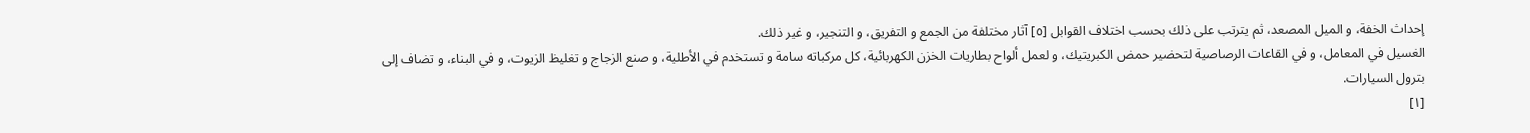إحداث الخفة، و الميل المصعد، ثم يترتب على ذلك بحسب اختلاف القوابل [٥] آثار مختلفة من الجمع و التفريق، و التنجير، و غير ذلك.
الغسيل في المعامل، و في القاعات الرصاصية لتحضير حمض الكبريتيك، و لعمل ألواح بطاريات الخزن الكهربائية، كل مركباته سامة و تستخدم في الأطلية، و صنع الزجاج و تغليظ الزيوت، و في البناء، و تضاف إلى بترول السيارات.
[١]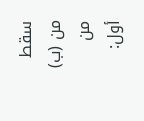سقط من (ب) من أول: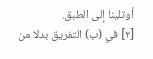أوتلينا إلى الطبق.
[٢] في (ب) التفريق بدلا من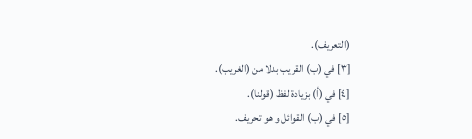(التعريف).
[٣] في (ب) القريب بدلا من (الغريب).
[٤] في (أ) بزيادة لفظ (قولنا).
[٥] في (ب) القوائل و هو تحريف.